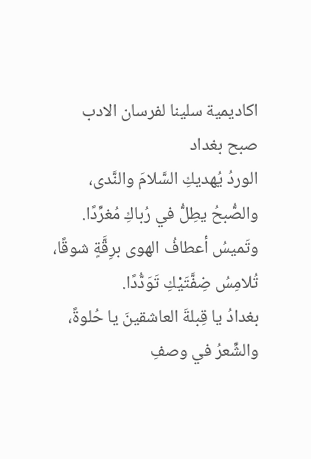اكاديمية سلينا لفرسان الادب
صبح بغداد
الوردُ يُهديكِ السَّلامَ والنَّدى،
والصُّبحُ يطِلُّ في رُباكِ مُغرِّدًا.
وتَميسُ أعطافُ الهوى برِقَّةٍ شوقًا،
تُلامِسُ ضِفَّتَيْكِ تَوَدُّدًا.
بغدادُ يا قِبلةَ العاشقينَ يا حُلوةً،
والشِّعرُ في وصفِ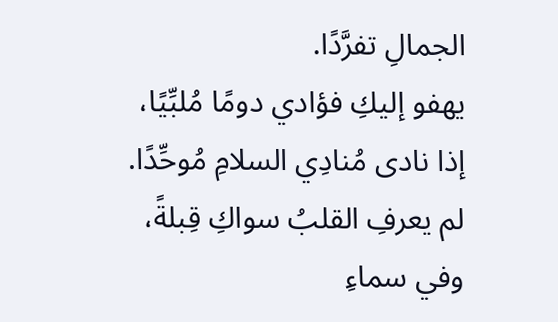الجمالِ تفرَّدًا.
يهفو إليكِ فؤادي دومًا مُلبِّيًا،
إذا نادى مُنادِي السلامِ مُوحِّدًا.
لم يعرفِ القلبُ سواكِ قِبلةً،
وفي سماءِ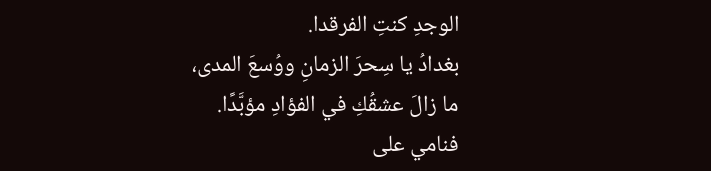الوجدِ كنتِ الفرقدا.
بغدادُ يا سِحرَ الزمانِ ووُسعَ المدى،
ما زالَ عشقُكِ في الفؤادِ مؤبَّدًا.
فنامي على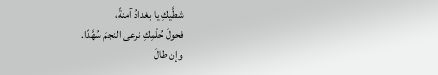شطَّيكِ يا بغدادُ آمنةً،
فحولَ حُلْمِكِ نرعى النجمَ سُهَّدًا.
وإن طالَ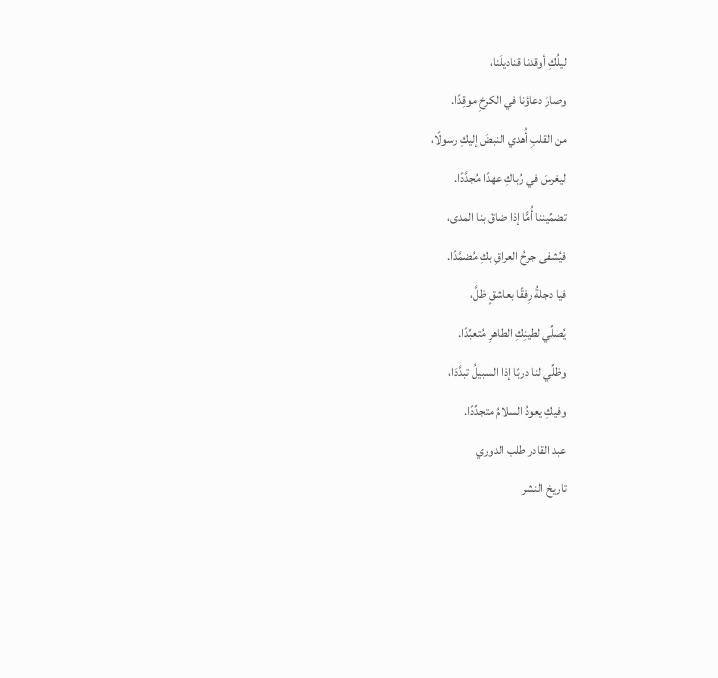ليلُكِ أوقدنا قناديلَنا،
وصارَ دعاؤنا في الكرخِ موقِدًا.
من القلبِ أُهدي النبضَ إليكِ رسولًا،
ليغرسَ في رُباكِ عهدًا مُجدَّدًا.
تضمِّيننا أُمًّا إذا ضاقَ بنا المدى،
فيُشفى جرحُ العراقِ بكِ مُضمَّدًا.
فيا دجلةُ رِفقًا بعاشقٍ ظلَّ،
يُصلِّي لطينِكِ الطاهرِ مُتعبِّدًا.
وظلِّي لنا دربًا إذا السبيلُ تبدَّدَا،
وفيكِ يعودُ السلامُ متجدِّدًا.
عبد القادر طلب الدوري
تاريخ النشر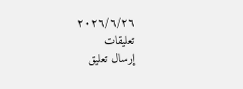٢٠٢٦/٦/٢٦
تعليقات
إرسال تعليق